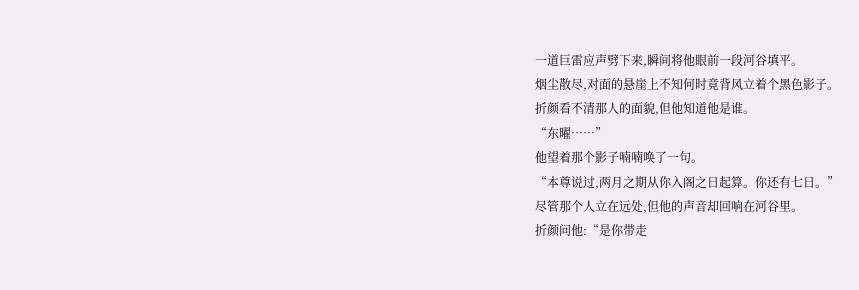一道巨雷应声劈下来,瞬间将他眼前一段河谷填平。
烟尘散尽,对面的悬崖上不知何时竟背风立着个黑色影子。
折颜看不清那人的面貌,但他知道他是谁。
“东曜……”
他望着那个影子喃喃唤了一句。
“本尊说过,两月之期从你入阁之日起算。你还有七日。”
尽管那个人立在远处,但他的声音却回响在河谷里。
折颜问他:“是你带走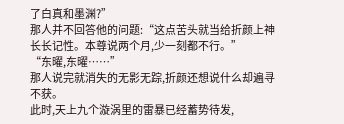了白真和墨渊?”
那人并不回答他的问题:“这点苦头就当给折颜上神长长记性。本尊说两个月,少一刻都不行。”
“东曜,东曜……”
那人说完就消失的无影无踪,折颜还想说什么却遍寻不获。
此时,天上九个漩涡里的雷暴已经蓄势待发,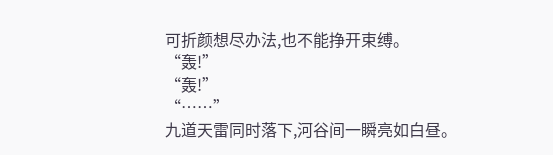可折颜想尽办法,也不能挣开束缚。
“轰!”
“轰!”
“……”
九道天雷同时落下,河谷间一瞬亮如白昼。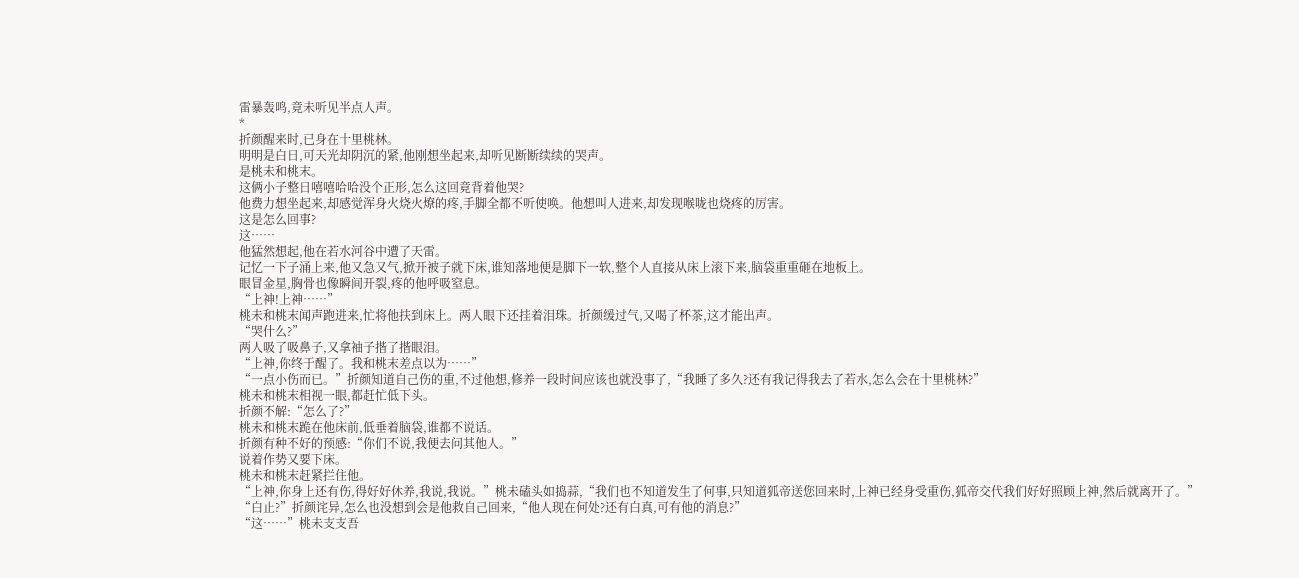雷暴轰鸣,竟未听见半点人声。
*
折颜醒来时,已身在十里桃林。
明明是白日,可天光却阴沉的紧,他刚想坐起来,却听见断断续续的哭声。
是桃未和桃末。
这俩小子整日嘻嘻哈哈没个正形,怎么这回竟背着他哭?
他费力想坐起来,却感觉浑身火烧火燎的疼,手脚全都不听使唤。他想叫人进来,却发现喉咙也烧疼的厉害。
这是怎么回事?
这……
他猛然想起,他在若水河谷中遭了天雷。
记忆一下子涌上来,他又急又气,掀开被子就下床,谁知落地便是脚下一软,整个人直接从床上滚下来,脑袋重重砸在地板上。
眼冒金星,胸骨也像瞬间开裂,疼的他呼吸窒息。
“上神!上神……”
桃未和桃末闻声跑进来,忙将他扶到床上。两人眼下还挂着泪珠。折颜缓过气,又喝了杯茶,这才能出声。
“哭什么?”
两人吸了吸鼻子,又拿袖子揩了揩眼泪。
“上神,你终于醒了。我和桃末差点以为……”
“一点小伤而已。”折颜知道自己伤的重,不过他想,修养一段时间应该也就没事了,“我睡了多久?还有我记得我去了若水,怎么会在十里桃林?”
桃未和桃末相视一眼,都赶忙低下头。
折颜不解:“怎么了?”
桃未和桃末跪在他床前,低垂着脑袋,谁都不说话。
折颜有种不好的预感:“你们不说,我便去问其他人。”
说着作势又要下床。
桃未和桃末赶紧拦住他。
“上神,你身上还有伤,得好好休养,我说,我说。”桃未磕头如捣蒜,“我们也不知道发生了何事,只知道狐帝送您回来时,上神已经身受重伤,狐帝交代我们好好照顾上神,然后就离开了。”
“白止?”折颜诧异,怎么也没想到会是他救自己回来,“他人现在何处?还有白真,可有他的消息?”
“这……”桃未支支吾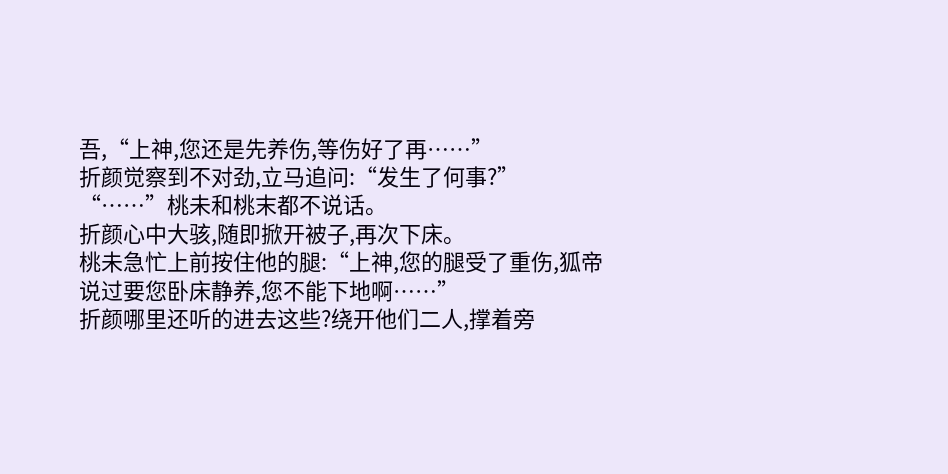吾,“上神,您还是先养伤,等伤好了再……”
折颜觉察到不对劲,立马追问:“发生了何事?”
“……”桃未和桃末都不说话。
折颜心中大骇,随即掀开被子,再次下床。
桃未急忙上前按住他的腿:“上神,您的腿受了重伤,狐帝说过要您卧床静养,您不能下地啊……”
折颜哪里还听的进去这些?绕开他们二人,撑着旁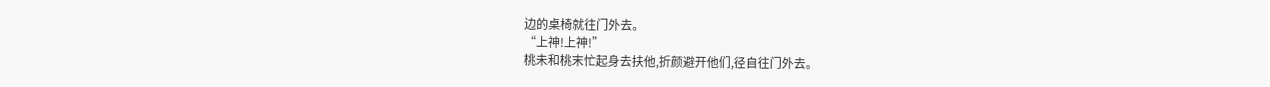边的桌椅就往门外去。
“上神!上神!”
桃未和桃末忙起身去扶他,折颜避开他们,径自往门外去。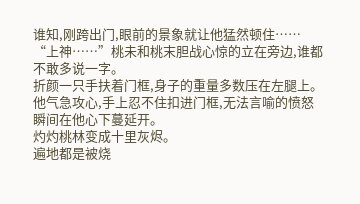谁知,刚跨出门,眼前的景象就让他猛然顿住……
“上神……”桃未和桃末胆战心惊的立在旁边,谁都不敢多说一字。
折颜一只手扶着门框,身子的重量多数压在左腿上。
他气急攻心,手上忍不住扣进门框,无法言喻的愤怒瞬间在他心下蔓延开。
灼灼桃林变成十里灰烬。
遍地都是被烧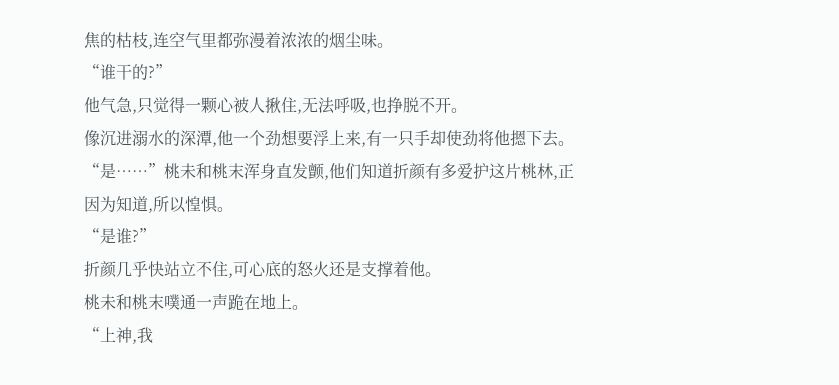焦的枯枝,连空气里都弥漫着浓浓的烟尘味。
“谁干的?”
他气急,只觉得一颗心被人揪住,无法呼吸,也挣脱不开。
像沉进溺水的深潭,他一个劲想要浮上来,有一只手却使劲将他摁下去。
“是……”桃未和桃末浑身直发颤,他们知道折颜有多爱护这片桃林,正因为知道,所以惶惧。
“是谁?”
折颜几乎快站立不住,可心底的怒火还是支撑着他。
桃未和桃末噗通一声跪在地上。
“上神,我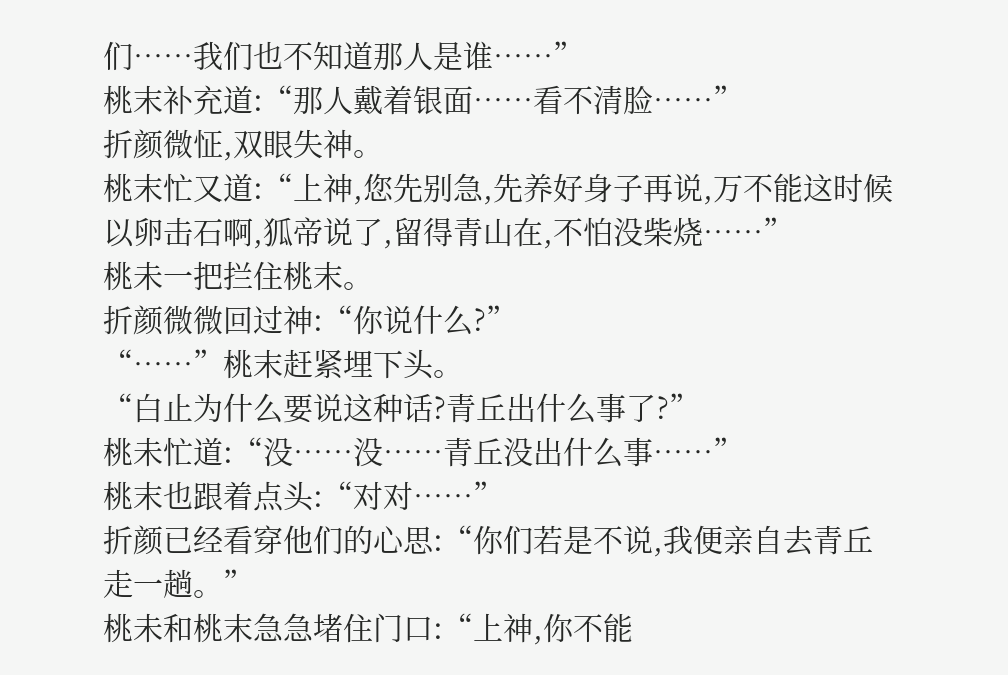们……我们也不知道那人是谁……”
桃末补充道:“那人戴着银面……看不清脸……”
折颜微怔,双眼失神。
桃末忙又道:“上神,您先别急,先养好身子再说,万不能这时候以卵击石啊,狐帝说了,留得青山在,不怕没柴烧……”
桃未一把拦住桃末。
折颜微微回过神:“你说什么?”
“……”桃末赶紧埋下头。
“白止为什么要说这种话?青丘出什么事了?”
桃未忙道:“没……没……青丘没出什么事……”
桃末也跟着点头:“对对……”
折颜已经看穿他们的心思:“你们若是不说,我便亲自去青丘走一趟。”
桃未和桃末急急堵住门口:“上神,你不能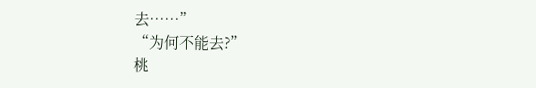去……”
“为何不能去?”
桃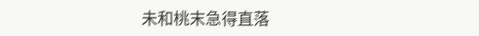未和桃末急得直落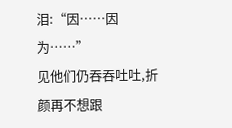泪:“因……因为……”
见他们仍吞吞吐吐,折颜再不想跟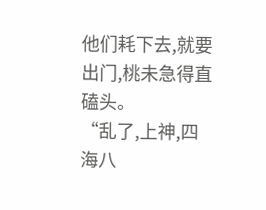他们耗下去,就要出门,桃未急得直磕头。
“乱了,上神,四海八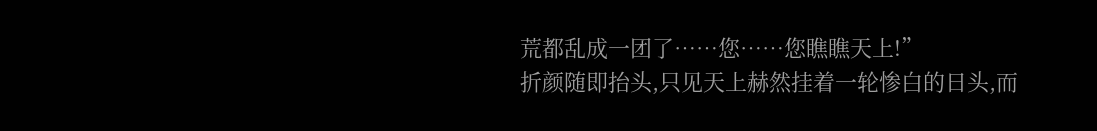荒都乱成一团了……您……您瞧瞧天上!”
折颜随即抬头,只见天上赫然挂着一轮惨白的日头,而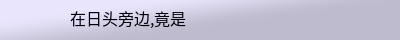在日头旁边,竟是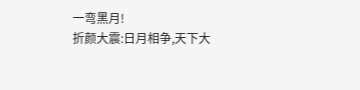一弯黑月!
折颜大震:日月相争,天下大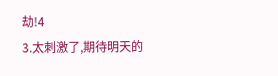劫!4
3.太刺激了,期待明天的